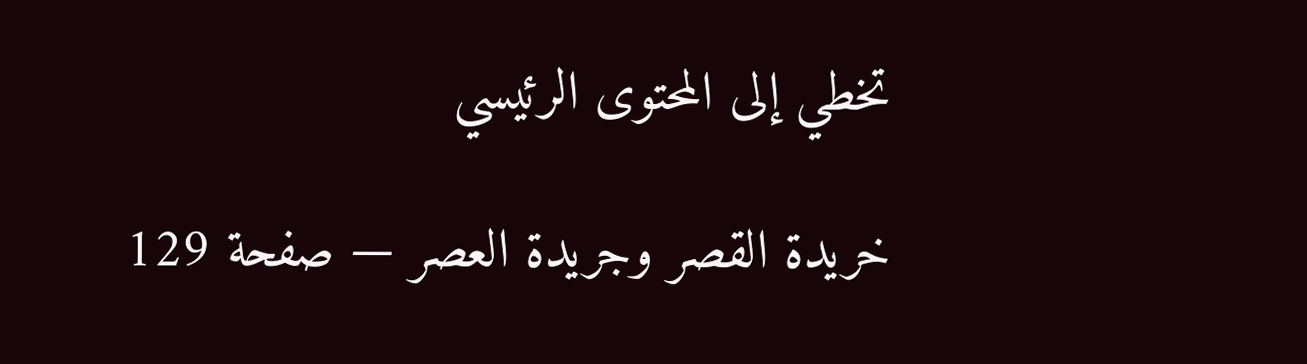تخطي إلى المحتوى الرئيسي

خريدة القصر وجريدة العصر — صفحة 129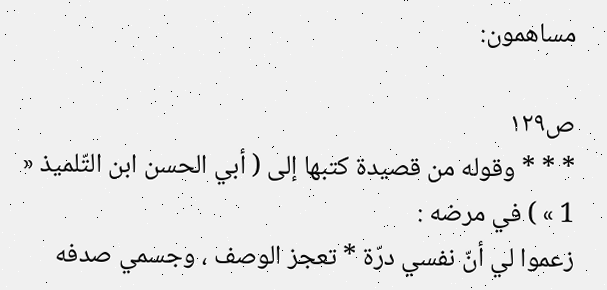مساهمون:

ص١٢٩
* * * وقوله من قصيدة كتبها إلى ( أبي الحسن ابن التّلميذ « 1 » ) في مرضه :
زعموا لي أنّ نفسي درّة * تعجز الوصف ، وجسمي صدفه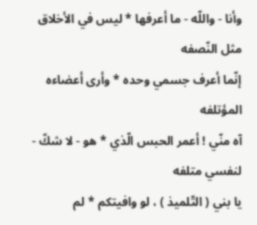وأنا - واللّه - ما أعرفها * ليس في الأخلاق مثل النّصفه
إنّما أعرف جسمي وحده * وأرى أعضاءه المؤتلفه
آه منّي ! أعمر الحبس الّذي * هو - لا شكّ - لنفسي متلفه
يا بني ( التّلميذ ) ، لو وافيتكم * لم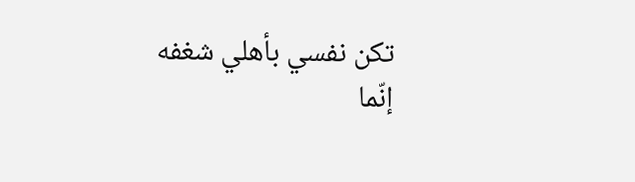تكن نفسي بأهلي شغفه
إنّما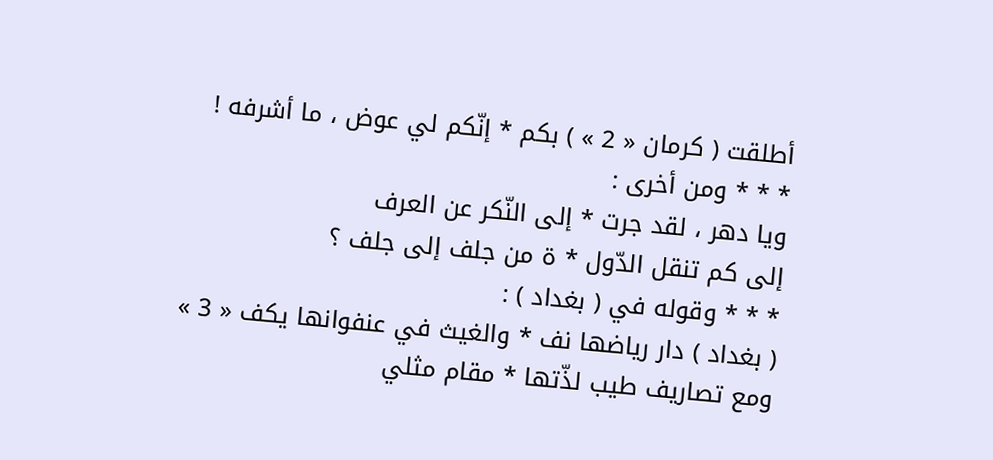أطلقت ( كرمان « 2 » ) بكم * إنّكم لي عوض ، ما أشرفه !
* * * ومن أخرى :
ويا دهر ، لقد جرت * إلى النّكر عن العرف
إلى كم تنقل الدّول * ة من جلف إلى جلف ؟
* * * وقوله في ( بغداد ) :
( بغداد ) دار رياضها نف * والغيث في عنفوانها يكف « 3 »
ومع تصاريف طيب لذّتها * مقام مثلي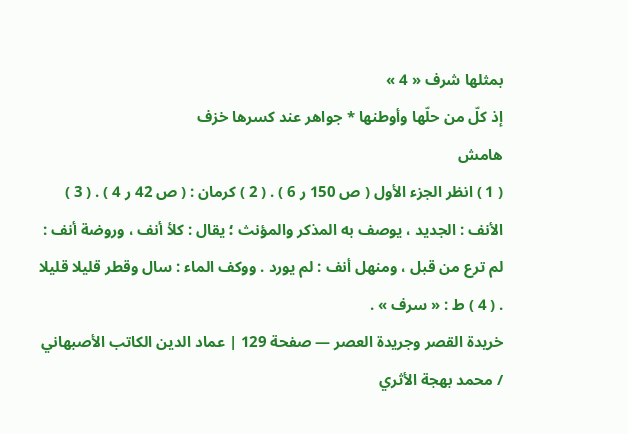بمثلها شرف « 4 »
إذ كلّ من حلّها وأوطنها * جواهر عند كسرها خزف
هامش
( 1 ) انظر الجزء الأول ( ص 150 ر 6 ) . ( 2 ) كرمان : ( ص 42 ر 4 ) . ( 3 ) الأنف : الجديد ، يوصف به المذكر والمؤنث ؛ يقال : كلأ أنف ، وروضة أنف : لم ترع من قبل ، ومنهل أنف : لم يورد . ووكف الماء : سال وقطر قليلا قليلا . ( 4 ) ط : « سرف » .
خريدة القصر وجريدة العصر — صفحة 129 | عماد الدين الكاتب الأصبهاني / محمد بهجة الأثري